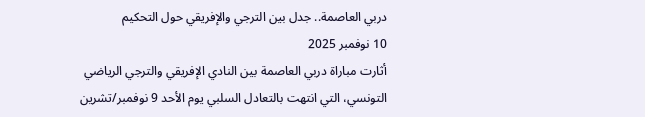دربي العاصمة.. جدل بين الترجي والإفريقي حول التحكيم
10 نوفمبر 2025
أثارت مباراة دربي العاصمة بين النادي الإفريقي والترجي الرياضي التونسي، التي انتهت بالتعادل السلبي يوم الأحد 9 نوفمبر/تشرين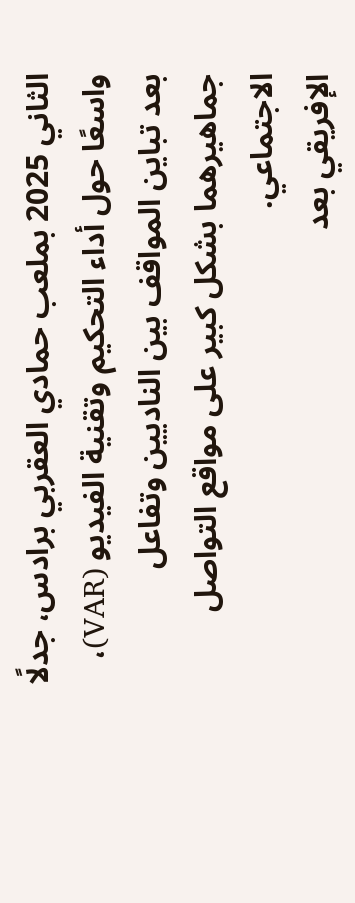الثاني 2025 بملعب حمادي العقربي برادس، جدلًا واسعًا حول أداء التحكيم وتقنية الفيديو (VAR)، بعد تباين المواقف بين الناديين وتفاعل جماهيرهما بشكل كبير على مواقع التواصل الاجتماعي.
الإفريقي بعد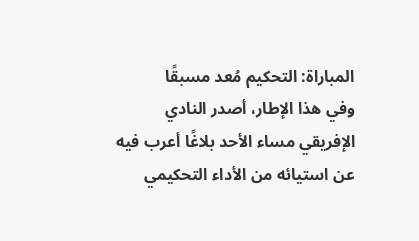المباراة: التحكيم مُعد مسبقًا
وفي هذا الإطار، أصدر النادي الإفريقي مساء الأحد بلاغًا أعرب فيه عن استيائه من الأداء التحكيمي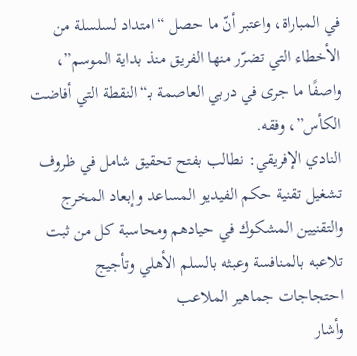في المباراة، واعتبر أنّ ما حصل “امتداد لسلسلة من الأخطاء التي تضرّر منها الفريق منذ بداية الموسم”، واصفًا ما جرى في دربي العاصمة بـ“النقطة التي أفاضت الكأس”، وفقه.
النادي الإفريقي: نطالب بفتح تحقيق شامل في ظروف تشغيل تقنية حكم الفيديو المساعد وإبعاد المخرج والتقنيين المشكوك في حيادهم ومحاسبة كل من ثبت تلاعبه بالمنافسة وعبثه بالسلم الأهلي وتأجيج احتجاجات جماهير الملاعب
وأشار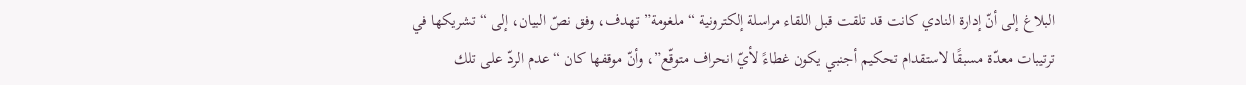البلاغ إلى أنّ إدارة النادي كانت قد تلقت قبل اللقاء مراسلة إلكترونية “ملغومة” تهدف، وفق نصّ البيان، إلى “تشريكها في ترتيبات معدّة مسبقًا لاستقدام تحكيم أجنبي يكون غطاءً لأيّ انحراف متوقّع”، وأنّ موقفها كان “عدم الردّ على تلك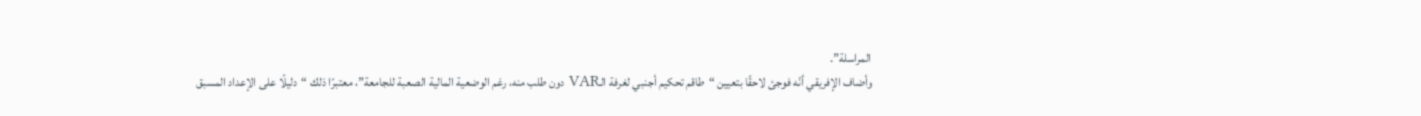المراسلة”.
وأضاف الإفريقي أنّه فوجئ لاحقًا بتعيين “طاقم تحكيم أجنبي لغرفة الـVAR دون طلب منه، رغم الوضعية المالية الصعبة للجامعة”، معتبرًا ذلك “دليلًا على الإعداد المسبق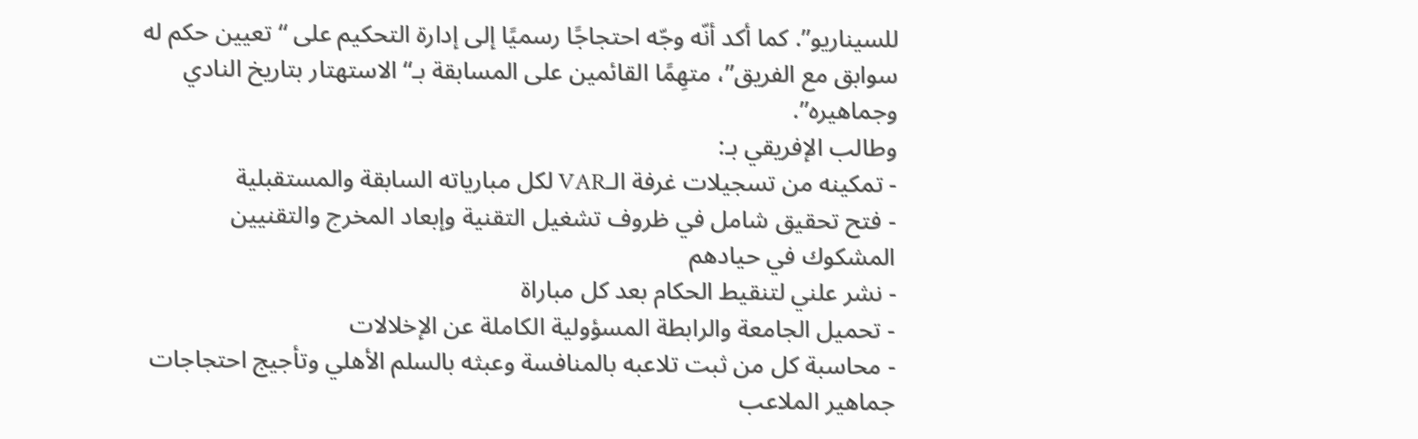للسيناريو”. كما أكد أنّه وجّه احتجاجًا رسميًا إلى إدارة التحكيم على “تعيين حكم له سوابق مع الفريق”، متهِمًا القائمين على المسابقة بـ“الاستهتار بتاريخ النادي وجماهيره”.
وطالب الإفريقي بـ:
- تمكينه من تسجيلات غرفة الـVAR لكل مبارياته السابقة والمستقبلية
- فتح تحقيق شامل في ظروف تشغيل التقنية وإبعاد المخرج والتقنيين المشكوك في حيادهم
- نشر علني لتنقيط الحكام بعد كل مباراة
- تحميل الجامعة والرابطة المسؤولية الكاملة عن الإخلالات
- محاسبة كل من ثبت تلاعبه بالمنافسة وعبثه بالسلم الأهلي وتأجيج احتجاجات جماهير الملاعب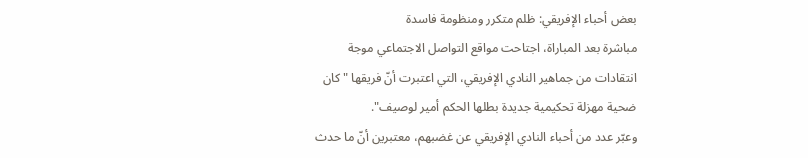بعض أحباء الإفريقي: ظلم متكرر ومنظومة فاسدة
مباشرة بعد المباراة، اجتاحت مواقع التواصل الاجتماعي موجة انتقادات من جماهير النادي الإفريقي، التي اعتبرت أنّ فريقها "كان ضحية مهزلة تحكيمية جديدة بطلها الحكم أمير لوصيف".
وعبّر عدد من أحباء النادي الإفريقي عن غضبهم، معتبرين أنّ ما حدث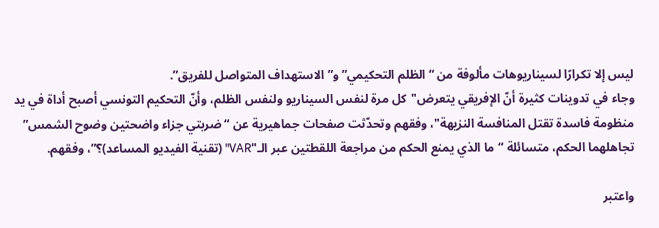ليس إلا تكرارًا لسيناريوهات مألوفة من “الظلم التحكيمي” و”الاستهداف المتواصل للفريق”.
وجاء في تدوينات كثيرة أنّ الإفريقي يتعرض"كل مرة لنفس السيناريو ولنفس الظلم، وأنّ التحكيم التونسي أصبح أداة في يد منظومة فاسدة تقتل المنافسة النزيهة"، وفقهم وتحدّثت صفحات جماهيرية عن “ضربتي جزاء واضحتين وضوح الشمس” تجاهلهما الحكم، متسائلة “ما الذي يمنع الحكم من مراجعة اللقطتين عبر الـ"VAR" (تقنية الفيديو المساعد)؟”، وفقهم.

واعتبر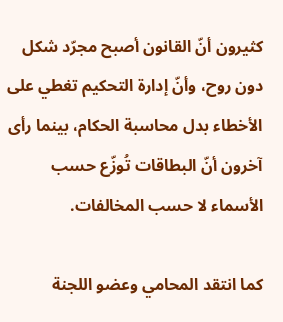كثيرون أنّ القانون أصبح مجرّد شكل دون روح، وأنّ إدارة التحكيم تغطي على الأخطاء بدل محاسبة الحكام، بينما رأى آخرون أنّ البطاقات تُوزّع حسب الأسماء لا حسب المخالفات.

كما انتقد المحامي وعضو اللجنة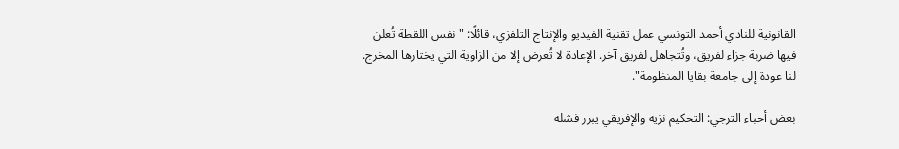القانونية للنادي أحمد التونسي عمل تقنية الفيديو والإنتاج التلفزي، قائلًا: "نفس اللقطة تُعلن فيها ضربة جزاء لفريق، وتُتجاهل لفريق آخر. الإعادة لا تُعرض إلا من الزاوية التي يختارها المخرج. لنا عودة إلى جامعة بقايا المنظومة".

بعض أحباء الترجي: التحكيم نزيه والإفريقي يبرر فشله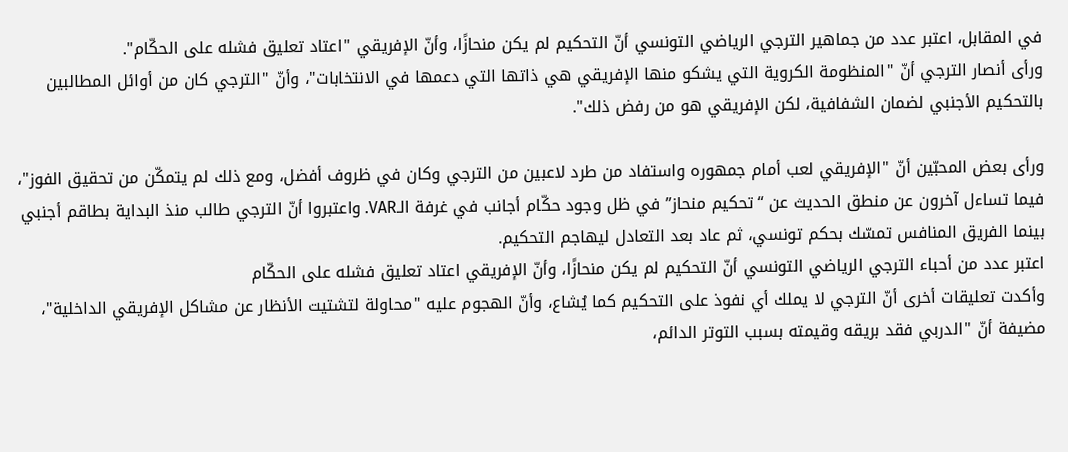في المقابل، اعتبر عدد من جماهير الترجي الرياضي التونسي أنّ التحكيم لم يكن منحازًا، وأنّ الإفريقي "اعتاد تعليق فشله على الحكّام".
ورأى أنصار الترجي أنّ "المنظومة الكروية التي يشكو منها الإفريقي هي ذاتها التي دعمها في الانتخابات"، وأنّ "الترجي كان من أوائل المطالبين بالتحكيم الأجنبي لضمان الشفافية، لكن الإفريقي هو من رفض ذلك".

ورأى بعض المحبّين أنّ "الإفريقي لعب أمام جمهوره واستفاد من طرد لاعبين من الترجي وكان في ظروف أفضل، ومع ذلك لم يتمكّن من تحقيق الفوز"، فيما تساءل آخرون عن منطق الحديث عن “تحكيم منحاز” في ظل وجود حكّام أجانب في غرفة الـVAR. واعتبروا أنّ الترجي طالب منذ البداية بطاقم أجنبي بينما الفريق المنافس تمسّك بحكم تونسي، ثم عاد بعد التعادل ليهاجم التحكيم.
اعتبر عدد من أحباء الترجي الرياضي التونسي أنّ التحكيم لم يكن منحازًا، وأنّ الإفريقي اعتاد تعليق فشله على الحكّام
وأكدت تعليقات أخرى أنّ الترجي لا يملك أي نفوذ على التحكيم كما يُشاع، وأنّ الهجوم عليه "محاولة لتشتيت الأنظار عن مشاكل الإفريقي الداخلية"، مضيفة أنّ "الدربي فقد بريقه وقيمته بسبب التوتر الدائم،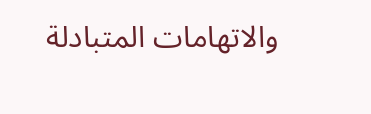والاتهامات المتبادلة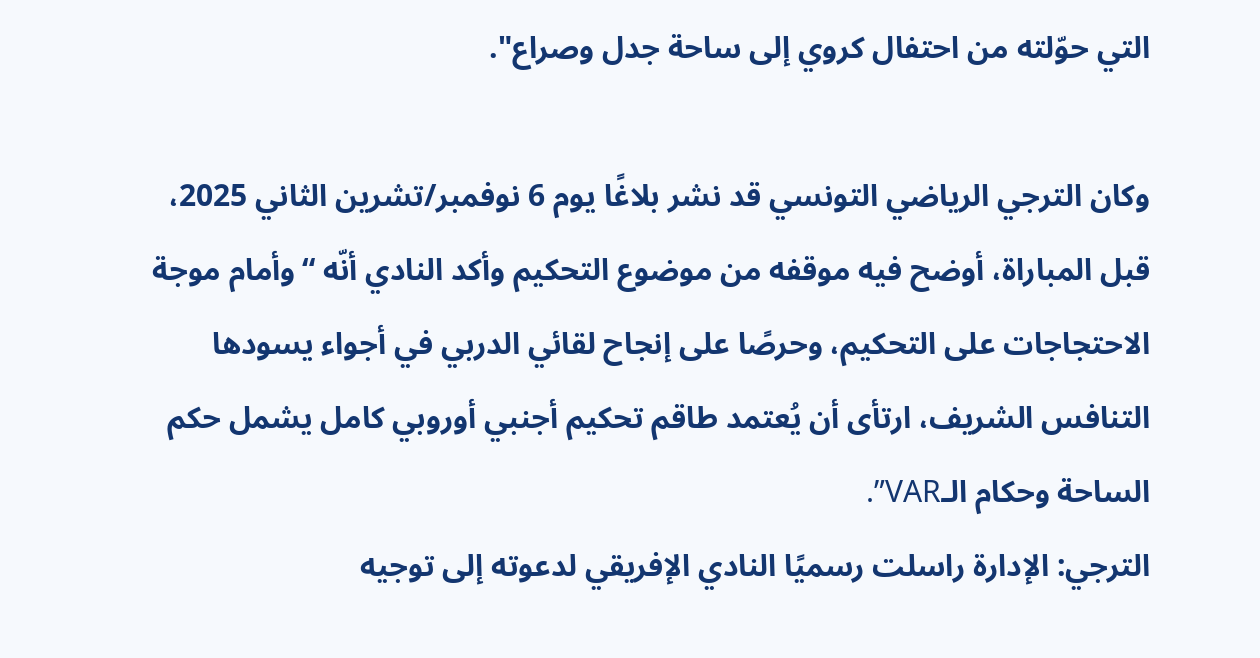التي حوّلته من احتفال كروي إلى ساحة جدل وصراع".

وكان الترجي الرياضي التونسي قد نشر بلاغًا يوم 6 نوفمبر/تشرين الثاني 2025، قبل المباراة، أوضح فيه موقفه من موضوع التحكيم وأكد النادي أنّه “وأمام موجة الاحتجاجات على التحكيم، وحرصًا على إنجاح لقائي الدربي في أجواء يسودها التنافس الشريف، ارتأى أن يُعتمد طاقم تحكيم أجنبي أوروبي كامل يشمل حكم الساحة وحكام الـVAR”.
الترجي: الإدارة راسلت رسميًا النادي الإفريقي لدعوته إلى توجيه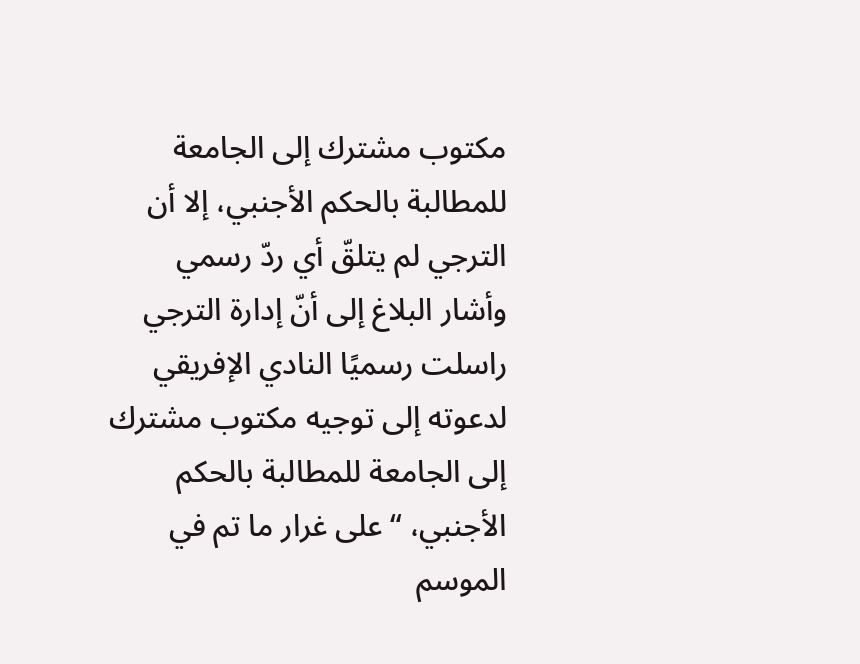مكتوب مشترك إلى الجامعة للمطالبة بالحكم الأجنبي، إلا أن الترجي لم يتلقّ أي ردّ رسمي
وأشار البلاغ إلى أنّ إدارة الترجي راسلت رسميًا النادي الإفريقي لدعوته إلى توجيه مكتوب مشترك إلى الجامعة للمطالبة بالحكم الأجنبي، “على غرار ما تم في الموسم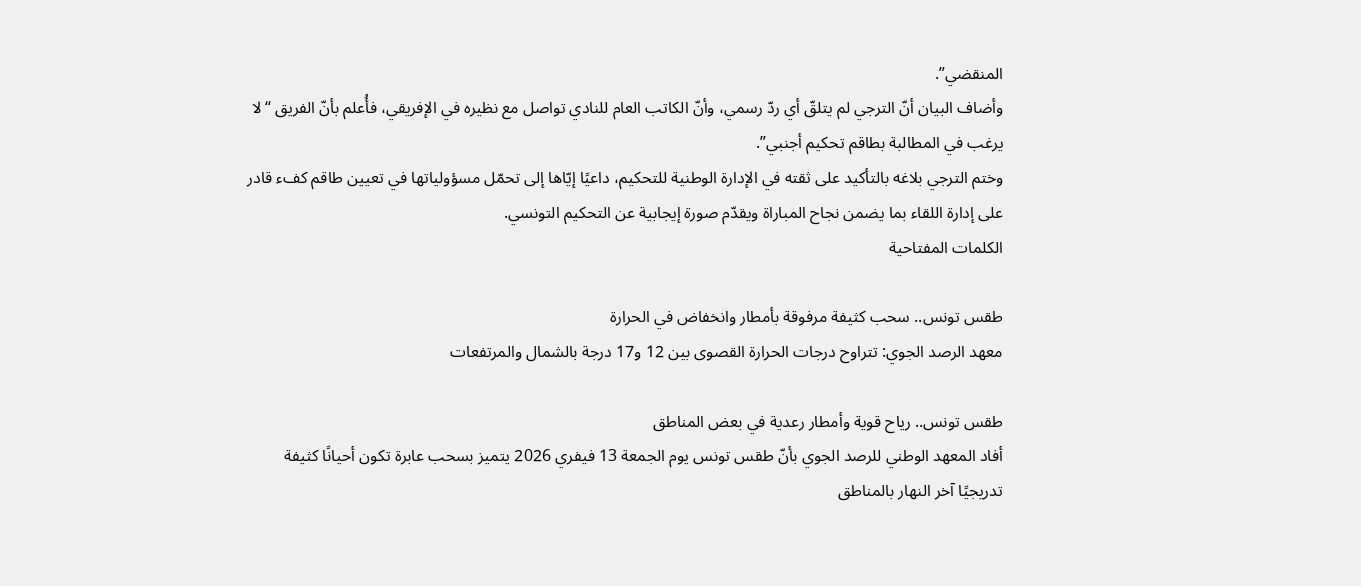المنقضي”.
وأضاف البيان أنّ الترجي لم يتلقّ أي ردّ رسمي، وأنّ الكاتب العام للنادي تواصل مع نظيره في الإفريقي، فأُعلم بأنّ الفريق “لا يرغب في المطالبة بطاقم تحكيم أجنبي”.
وختم الترجي بلاغه بالتأكيد على ثقته في الإدارة الوطنية للتحكيم، داعيًا إيّاها إلى تحمّل مسؤولياتها في تعيين طاقم كفء قادر على إدارة اللقاء بما يضمن نجاح المباراة ويقدّم صورة إيجابية عن التحكيم التونسي.
الكلمات المفتاحية

طقس تونس.. سحب كثيفة مرفوقة بأمطار وانخفاض في الحرارة
معهد الرصد الجوي: تتراوح درجات الحرارة القصوى بين 12 و17 درجة بالشمال والمرتفعات

طقس تونس.. رياح قوية وأمطار رعدية في بعض المناطق
أفاد المعهد الوطني للرصد الجوي بأنّ طقس تونس يوم الجمعة 13 فيفري 2026 يتميز بسحب عابرة تكون أحيانًا كثيفة تدريجيًا آخر النهار بالمناطق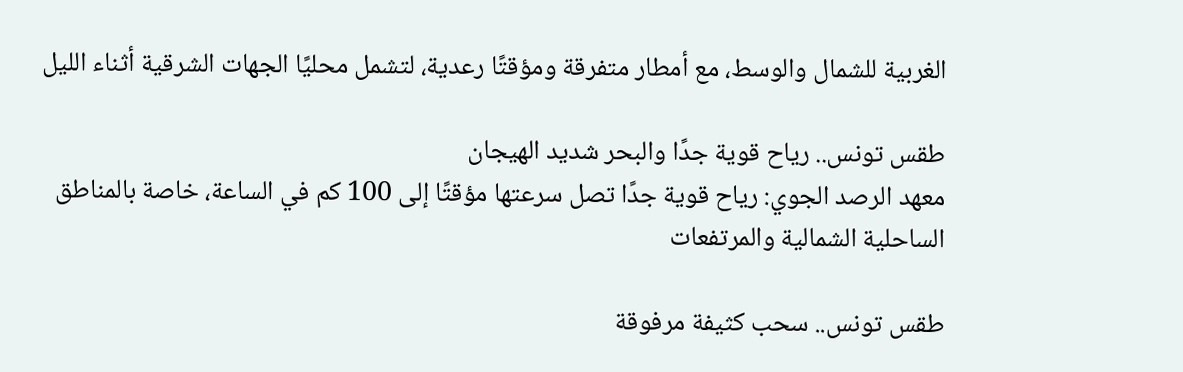الغربية للشمال والوسط، مع أمطار متفرقة ومؤقتًا رعدية، لتشمل محليًا الجهات الشرقية أثناء الليل

طقس تونس.. رياح قوية جدًا والبحر شديد الهيجان
معهد الرصد الجوي: رياح قوية جدًا تصل سرعتها مؤقتًا إلى 100 كم في الساعة، خاصة بالمناطق الساحلية الشمالية والمرتفعات

طقس تونس.. سحب كثيفة مرفوقة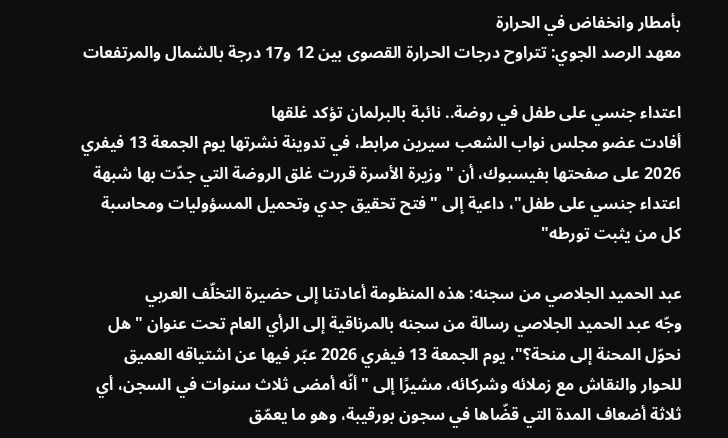بأمطار وانخفاض في الحرارة
معهد الرصد الجوي: تتراوح درجات الحرارة القصوى بين 12 و17 درجة بالشمال والمرتفعات

اعتداء جنسي على طفل في روضة.. نائبة بالبرلمان تؤكد غلقها
أفادت عضو مجلس نواب الشعب سيرين مرابط، في تدوينة نشرتها يوم الجمعة 13 فيفري 2026 على صفحتها بفيسبوك، أن "وزيرة الأسرة قررت غلق الروضة التي جدّت بها شبهة اعتداء جنسي على طفل"، داعية إلى "فتح تحقيق جدي وتحميل المسؤوليات ومحاسبة كل من يثبت تورطه"

عبد الحميد الجلاصي من سجنه: هذه المنظومة أعادتنا إلى حضيرة التخلّف العربي
وجّه عبد الحميد الجلاصي رسالة من سجنه بالمرناقية إلى الرأي العام تحت عنوان "هل نحوّل المحنة إلى منحة؟"، يوم الجمعة 13 فيفري 2026 عبّر فيها عن اشتياقه العميق للحوار والنقاش مع زملائه وشركائه، مشيرًا إلى "أنّه أمضى ثلاث سنوات في السجن، أي ثلاثة أضعاف المدة التي قضّاها في سجون بورقيبة، وهو ما يعمّق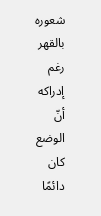شعوره بالقهر رغم إدراكه أنّ الوضع كان دائمًا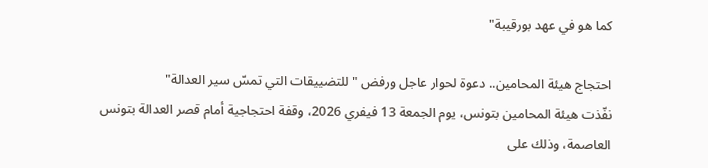كما هو في عهد بورقيبة"

احتجاج هيئة المحامين.. دعوة لحوار عاجل ورفض "للتضييقات التي تمسّ سير العدالة"
نفّذت هيئة المحامين بتونس، يوم الجمعة 13 فيفري 2026، وقفة احتجاجية أمام قصر العدالة بتونس العاصمة، وذلك على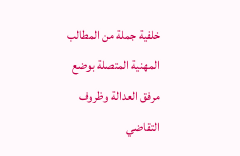خلفية جملة من المطالب المهنية المتصلة بوضع مرفق العدالة وظروف التقاضي